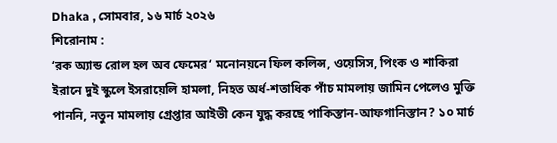Dhaka , সোমবার, ১৬ মার্চ ২০২৬
শিরোনাম :
‘রক অ্যান্ড রোল হল অব ফেমের‘ মনোনয়নে ফিল কলিন্স, ওয়েসিস, পিংক ও শাকিরা ইরানে দুই স্কুলে ইসরায়েলি হামলা, নিহত অর্ধ-শতাধিক পাঁচ মামলায় জামিন পেলেও মুক্তি পাননি, নতুন মামলায় গ্রেপ্তার আইভী কেন যুদ্ধ করছে পাকিস্তান-আফগানিস্তান? ১০ মার্চ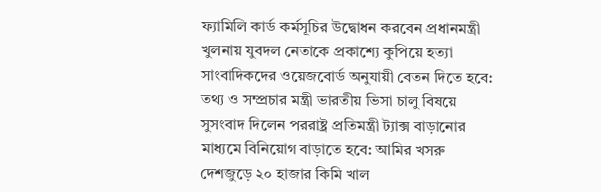ফ্যামিলি কার্ড কর্মসূচির উদ্বোধন করবেন প্রধানমন্ত্রী খুলনায় যুবদল নেতাকে প্রকাশ্যে কুপিয়ে হত্যা সাংবাদিকদের ওয়েজবোর্ড অনুযায়ী বেতন দিতে হবে: তথ্য ও সম্প্রচার মন্ত্রী ভারতীয় ভিসা চালু বিষয়ে সুসংবাদ দিলেন পররাষ্ট্র প্রতিমন্ত্রী ট্যাক্স বাড়ানোর মাধ্যমে বিনিয়োগ বাড়াতে হবে: আমির খসরু দেশজুড়ে ২০ হাজার কিমি খাল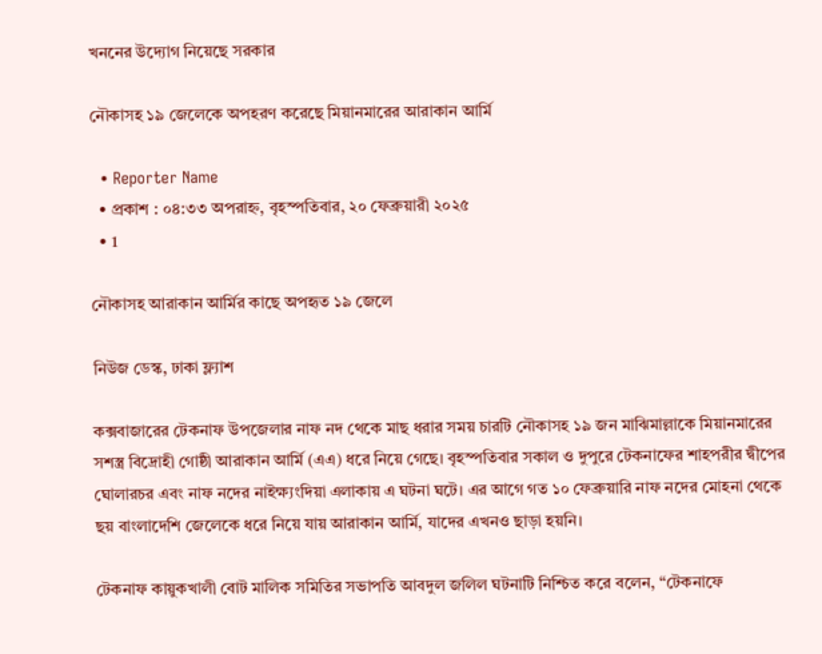খননের উদ্যোগ নিয়েছে সরকার

নৌকাসহ ১৯ জেলেকে অপহরণ করেছে মিয়ানমারের আরাকান আর্মি

  • Reporter Name
  • প্রকাশ : ০৪:৩৩ অপরাহ্ন, বৃহস্পতিবার, ২০ ফেব্রুয়ারী ২০২৫
  • 1

নৌকাসহ আরাকান আর্মির কাছে অপহৃত ১৯ জেলে

নিউজ ডেস্ক, ঢাকা ফ্ল্যাশ

কক্সবাজারের টেকনাফ উপজেলার নাফ নদ থেকে মাছ ধরার সময় চারটি নৌকাসহ ১৯ জন মাঝিমাল্লাকে মিয়ানমারের সশস্ত্র বিদ্রোহী গোষ্ঠী আরাকান আর্মি (এএ) ধরে নিয়ে গেছে। বৃহস্পতিবার সকাল ও দুপুরে টেকনাফের শাহপরীর দ্বীপের ঘোলারচর এবং নাফ নদের নাইক্ষ্যংদিয়া এলাকায় এ ঘটনা ঘটে। এর আগে গত ১০ ফেব্রুয়ারি নাফ নদের মোহনা থেকে ছয় বাংলাদেশি জেলেকে ধরে নিয়ে যায় আরাকান আর্মি, যাদের এখনও ছাড়া হয়নি।

টেকনাফ কায়ুকখালী বোট মালিক সমিতির সভাপতি আবদুল জলিল ঘটনাটি নিশ্চিত করে বলেন, “টেকনাফে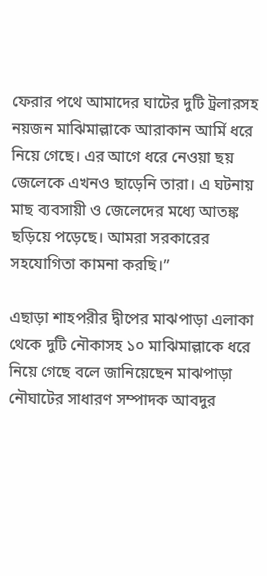ফেরার পথে আমাদের ঘাটের দুটি ট্রলারসহ নয়জন মাঝিমাল্লাকে আরাকান আর্মি ধরে নিয়ে গেছে। এর আগে ধরে নেওয়া ছয় জেলেকে এখনও ছাড়েনি তারা। এ ঘটনায় মাছ ব্যবসায়ী ও জেলেদের মধ্যে আতঙ্ক ছড়িয়ে পড়েছে। আমরা সরকারের সহযোগিতা কামনা করছি।”

এছাড়া শাহপরীর দ্বীপের মাঝপাড়া এলাকা থেকে দুটি নৌকাসহ ১০ মাঝিমাল্লাকে ধরে নিয়ে গেছে বলে জানিয়েছেন মাঝপাড়া নৌঘাটের সাধারণ সম্পাদক আবদুর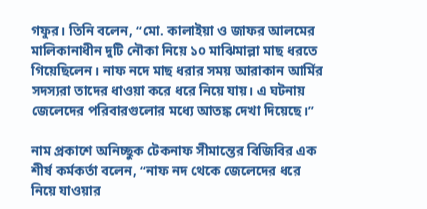গফুর। তিনি বলেন, “মো. কালাইয়া ও জাফর আলমের মালিকানাধীন দুটি নৌকা নিয়ে ১০ মাঝিমাল্লা মাছ ধরতে গিয়েছিলেন। নাফ নদে মাছ ধরার সময় আরাকান আর্মির সদস্যরা তাদের ধাওয়া করে ধরে নিয়ে যায়। এ ঘটনায় জেলেদের পরিবারগুলোর মধ্যে আতঙ্ক দেখা দিয়েছে।”

নাম প্রকাশে অনিচ্ছুক টেকনাফ সীমান্তের বিজিবির এক শীর্ষ কর্মকর্তা বলেন, “নাফ নদ থেকে জেলেদের ধরে নিয়ে যাওয়ার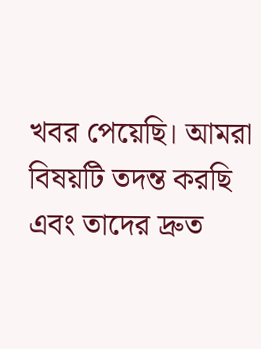খবর পেয়েছি। আমরা বিষয়টি তদন্ত করছি এবং তাদের দ্রুত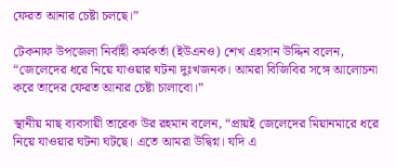ফেরত আনার চেষ্টা চলছে।”

টেকনাফ উপজেলা নির্বাহী কর্মকর্তা (ইউএনও) শেখ এহসান উদ্দিন বলেন, “জেলেদের ধরে নিয়ে যাওয়ার ঘটনা দুঃখজনক। আমরা বিজিবির সঙ্গে আলোচনা করে তাদের ফেরত আনার চেষ্টা চালাবো।”

স্থানীয় মাছ ব্যবসায়ী তারেক উর রহমান বলেন, “প্রায়ই জেলেদের মিয়ানমারে ধরে নিয়ে যাওয়ার ঘটনা ঘটছে। এতে আমরা উদ্বিগ্ন। যদি এ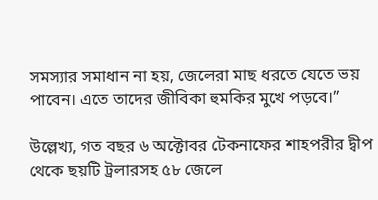সমস্যার সমাধান না হয়, জেলেরা মাছ ধরতে যেতে ভয় পাবেন। এতে তাদের জীবিকা হুমকির মুখে পড়বে।”

উল্লেখ্য, গত বছর ৬ অক্টোবর টেকনাফের শাহপরীর দ্বীপ থেকে ছয়টি ট্রলারসহ ৫৮ জেলে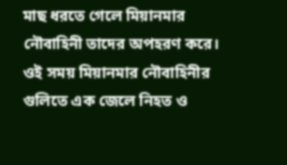মাছ ধরতে গেলে মিয়ানমার নৌবাহিনী তাদের অপহরণ করে। ওই সময় মিয়ানমার নৌবাহিনীর গুলিতে এক জেলে নিহত ও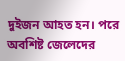দুইজন আহত হন। পরে অবশিষ্ট জেলেদের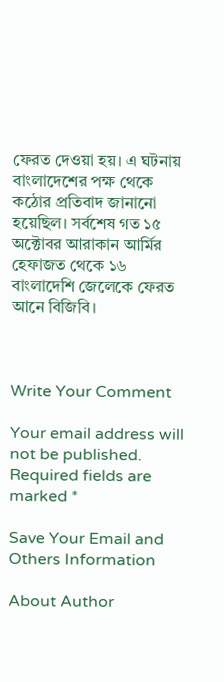ফেরত দেওয়া হয়। এ ঘটনায় বাংলাদেশের পক্ষ থেকে কঠোর প্রতিবাদ জানানো হয়েছিল। সর্বশেষ গত ১৫ অক্টোবর আরাকান আর্মির হেফাজত থেকে ১৬ বাংলাদেশি জেলেকে ফেরত আনে বিজিবি।



Write Your Comment

Your email address will not be published. Required fields are marked *

Save Your Email and Others Information

About Author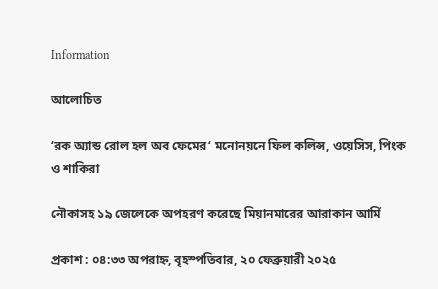Information

আলোচিত

‘রক অ্যান্ড রোল হল অব ফেমের‘ মনোনয়নে ফিল কলিন্স, ওয়েসিস, পিংক ও শাকিরা

নৌকাসহ ১৯ জেলেকে অপহরণ করেছে মিয়ানমারের আরাকান আর্মি

প্রকাশ : ০৪:৩৩ অপরাহ্ন, বৃহস্পতিবার, ২০ ফেব্রুয়ারী ২০২৫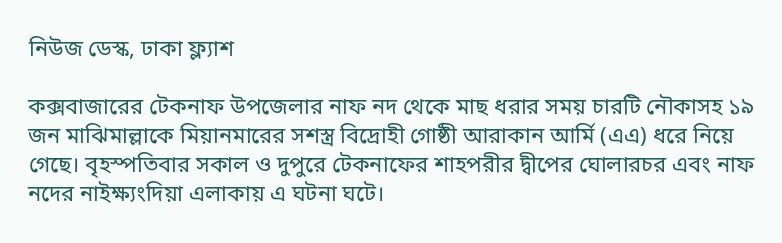নিউজ ডেস্ক, ঢাকা ফ্ল্যাশ

কক্সবাজারের টেকনাফ উপজেলার নাফ নদ থেকে মাছ ধরার সময় চারটি নৌকাসহ ১৯ জন মাঝিমাল্লাকে মিয়ানমারের সশস্ত্র বিদ্রোহী গোষ্ঠী আরাকান আর্মি (এএ) ধরে নিয়ে গেছে। বৃহস্পতিবার সকাল ও দুপুরে টেকনাফের শাহপরীর দ্বীপের ঘোলারচর এবং নাফ নদের নাইক্ষ্যংদিয়া এলাকায় এ ঘটনা ঘটে।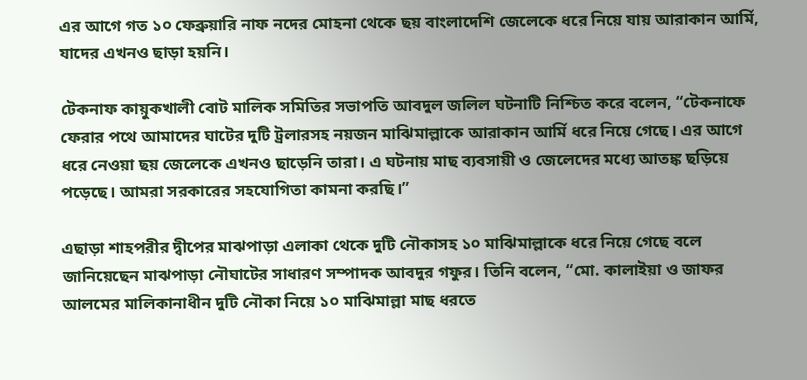এর আগে গত ১০ ফেব্রুয়ারি নাফ নদের মোহনা থেকে ছয় বাংলাদেশি জেলেকে ধরে নিয়ে যায় আরাকান আর্মি, যাদের এখনও ছাড়া হয়নি।

টেকনাফ কায়ুকখালী বোট মালিক সমিতির সভাপতি আবদুল জলিল ঘটনাটি নিশ্চিত করে বলেন, “টেকনাফে ফেরার পথে আমাদের ঘাটের দুটি ট্রলারসহ নয়জন মাঝিমাল্লাকে আরাকান আর্মি ধরে নিয়ে গেছে। এর আগে ধরে নেওয়া ছয় জেলেকে এখনও ছাড়েনি তারা। এ ঘটনায় মাছ ব্যবসায়ী ও জেলেদের মধ্যে আতঙ্ক ছড়িয়ে পড়েছে। আমরা সরকারের সহযোগিতা কামনা করছি।”

এছাড়া শাহপরীর দ্বীপের মাঝপাড়া এলাকা থেকে দুটি নৌকাসহ ১০ মাঝিমাল্লাকে ধরে নিয়ে গেছে বলে জানিয়েছেন মাঝপাড়া নৌঘাটের সাধারণ সম্পাদক আবদুর গফুর। তিনি বলেন, “মো. কালাইয়া ও জাফর আলমের মালিকানাধীন দুটি নৌকা নিয়ে ১০ মাঝিমাল্লা মাছ ধরতে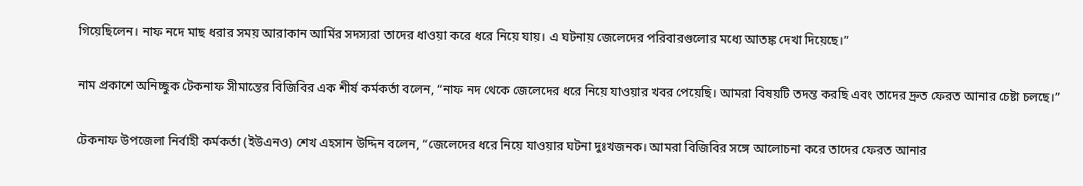গিয়েছিলেন। নাফ নদে মাছ ধরার সময় আরাকান আর্মির সদস্যরা তাদের ধাওয়া করে ধরে নিয়ে যায়। এ ঘটনায় জেলেদের পরিবারগুলোর মধ্যে আতঙ্ক দেখা দিয়েছে।”

নাম প্রকাশে অনিচ্ছুক টেকনাফ সীমান্তের বিজিবির এক শীর্ষ কর্মকর্তা বলেন, “নাফ নদ থেকে জেলেদের ধরে নিয়ে যাওয়ার খবর পেয়েছি। আমরা বিষয়টি তদন্ত করছি এবং তাদের দ্রুত ফেরত আনার চেষ্টা চলছে।”

টেকনাফ উপজেলা নির্বাহী কর্মকর্তা (ইউএনও) শেখ এহসান উদ্দিন বলেন, “জেলেদের ধরে নিয়ে যাওয়ার ঘটনা দুঃখজনক। আমরা বিজিবির সঙ্গে আলোচনা করে তাদের ফেরত আনার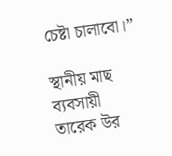চেষ্টা চালাবো।”

স্থানীয় মাছ ব্যবসায়ী তারেক উর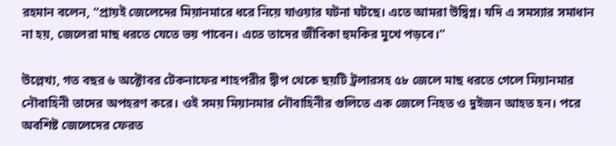রহমান বলেন, “প্রায়ই জেলেদের মিয়ানমারে ধরে নিয়ে যাওয়ার ঘটনা ঘটছে। এতে আমরা উদ্বিগ্ন। যদি এ সমস্যার সমাধান না হয়, জেলেরা মাছ ধরতে যেতে ভয় পাবেন। এতে তাদের জীবিকা হুমকির মুখে পড়বে।”

উল্লেখ্য, গত বছর ৬ অক্টোবর টেকনাফের শাহপরীর দ্বীপ থেকে ছয়টি ট্রলারসহ ৫৮ জেলে মাছ ধরতে গেলে মিয়ানমার নৌবাহিনী তাদের অপহরণ করে। ওই সময় মিয়ানমার নৌবাহিনীর গুলিতে এক জেলে নিহত ও দুইজন আহত হন। পরে অবশিষ্ট জেলেদের ফেরত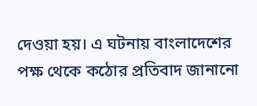দেওয়া হয়। এ ঘটনায় বাংলাদেশের পক্ষ থেকে কঠোর প্রতিবাদ জানানো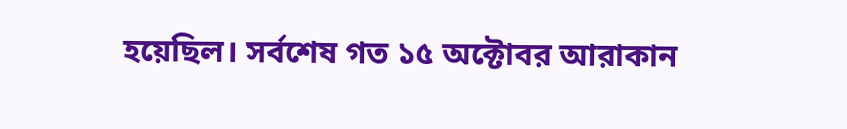হয়েছিল। সর্বশেষ গত ১৫ অক্টোবর আরাকান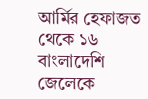আর্মির হেফাজত থেকে ১৬ বাংলাদেশি জেলেকে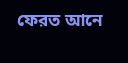ফেরত আনে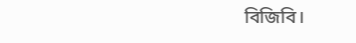বিজিবি।